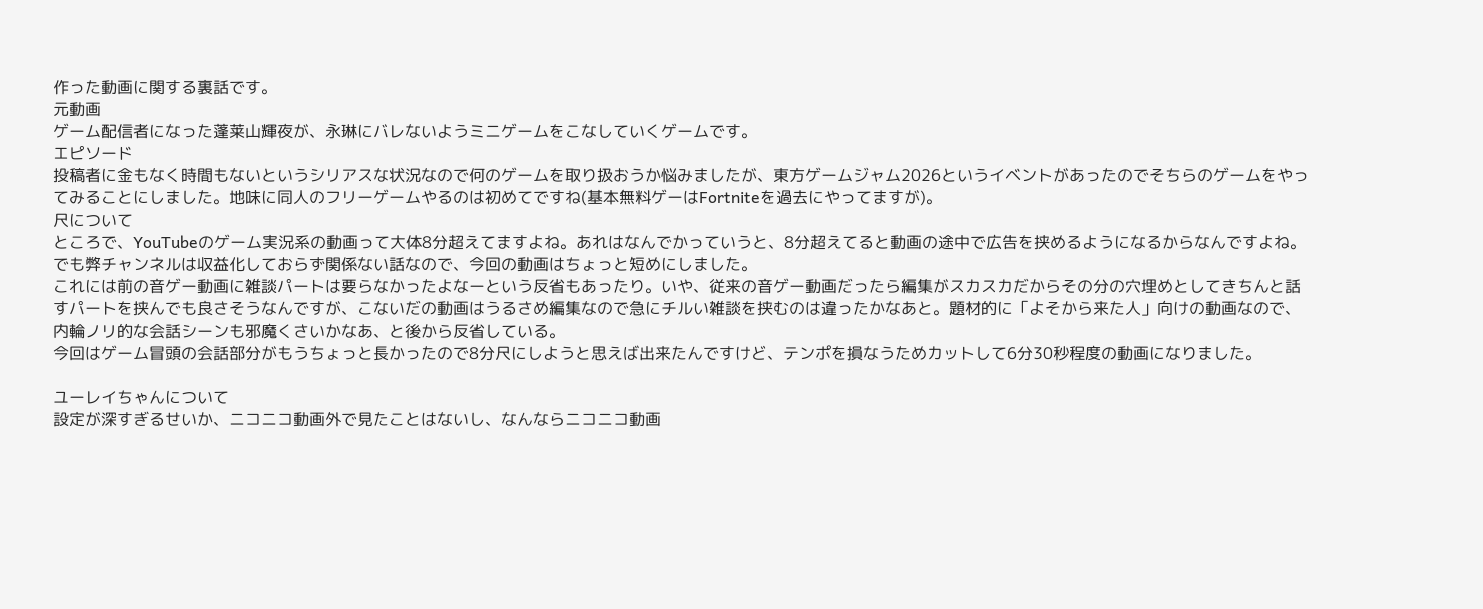作った動画に関する裏話です。
元動画
ゲーム配信者になった蓬莱山輝夜が、永琳にバレないようミニゲームをこなしていくゲームです。
エピソード
投稿者に金もなく時間もないというシリアスな状況なので何のゲームを取り扱おうか悩みましたが、東方ゲームジャム2026というイベントがあったのでそちらのゲームをやってみることにしました。地味に同人のフリーゲームやるのは初めてですね(基本無料ゲーはFortniteを過去にやってますが)。
尺について
ところで、YouTubeのゲーム実況系の動画って大体8分超えてますよね。あれはなんでかっていうと、8分超えてると動画の途中で広告を挟めるようになるからなんですよね。でも弊チャンネルは収益化しておらず関係ない話なので、今回の動画はちょっと短めにしました。
これには前の音ゲー動画に雑談パートは要らなかったよなーという反省もあったり。いや、従来の音ゲー動画だったら編集がスカスカだからその分の穴埋めとしてきちんと話すパートを挟んでも良さそうなんですが、こないだの動画はうるさめ編集なので急にチルい雑談を挟むのは違ったかなあと。題材的に「よそから来た人」向けの動画なので、内輪ノリ的な会話シーンも邪魔くさいかなあ、と後から反省している。
今回はゲーム冒頭の会話部分がもうちょっと長かったので8分尺にしようと思えば出来たんですけど、テンポを損なうためカットして6分30秒程度の動画になりました。

ユーレイちゃんについて
設定が深すぎるせいか、ニコニコ動画外で見たことはないし、なんならニコニコ動画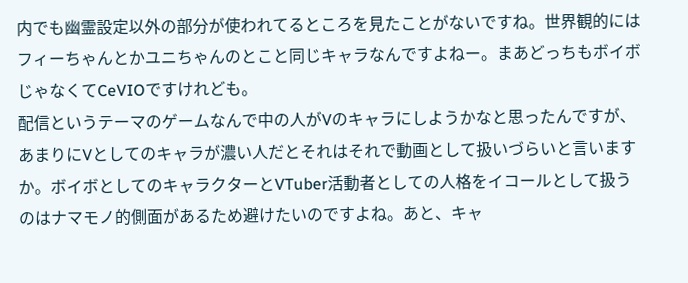内でも幽霊設定以外の部分が使われてるところを見たことがないですね。世界観的にはフィーちゃんとかユニちゃんのとこと同じキャラなんですよねー。まあどっちもボイボじゃなくてCeVIOですけれども。
配信というテーマのゲームなんで中の人がVのキャラにしようかなと思ったんですが、あまりにVとしてのキャラが濃い人だとそれはそれで動画として扱いづらいと言いますか。ボイボとしてのキャラクターとVTuber活動者としての人格をイコールとして扱うのはナマモノ的側面があるため避けたいのですよね。あと、キャ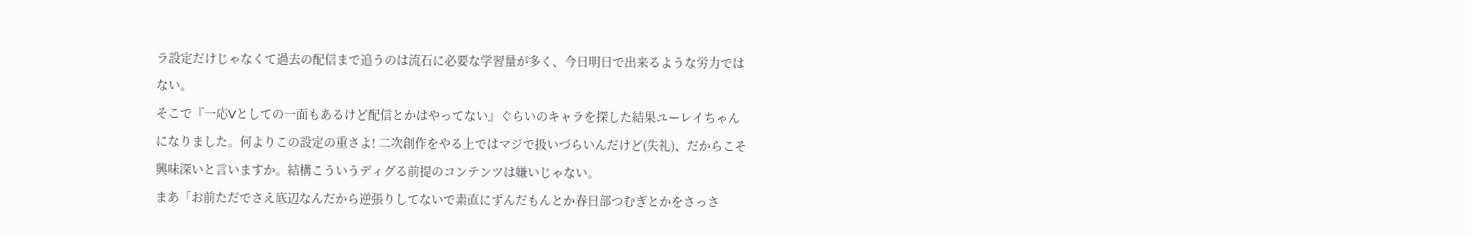ラ設定だけじゃなくて過去の配信まで追うのは流石に必要な学習量が多く、今日明日で出来るような労力ではない。
そこで『一応Vとしての一面もあるけど配信とかはやってない』ぐらいのキャラを探した結果ユーレイちゃんになりました。何よりこの設定の重さよ! 二次創作をやる上ではマジで扱いづらいんだけど(失礼)、だからこそ興味深いと言いますか。結構こういうディグる前提のコンテンツは嫌いじゃない。
まあ「お前ただでさえ底辺なんだから逆張りしてないで素直にずんだもんとか春日部つむぎとかをさっさ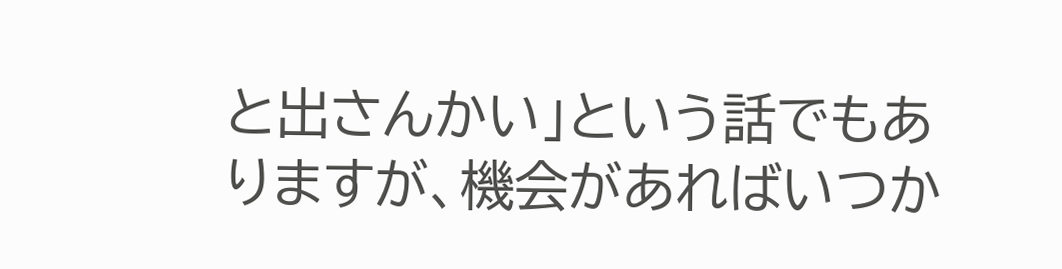と出さんかい」という話でもありますが、機会があればいつか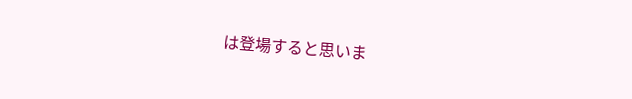は登場すると思いま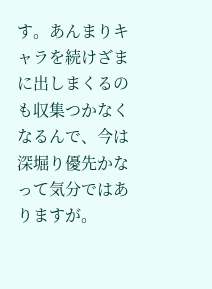す。あんまりキャラを続けざまに出しまくるのも収集つかなくなるんで、今は深堀り優先かなって気分ではありますが。